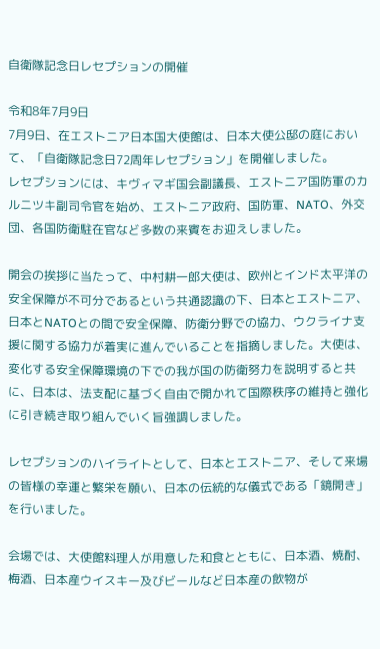自衛隊記念日レセプションの開催

令和8年7月9日
7月9日、在エストニア日本国大使館は、日本大使公邸の庭において、「自衛隊記念日72周年レセプション」を開催しました。
レセプションには、キヴィマギ国会副議長、エストニア国防軍のカルニツキ副司令官を始め、エストニア政府、国防軍、NATO、外交団、各国防衛駐在官など多数の来賓をお迎えしました。

開会の挨拶に当たって、中村耕一郎大使は、欧州とインド太平洋の安全保障が不可分であるという共通認識の下、日本とエストニア、日本とNATOとの間で安全保障、防衛分野での協力、ウクライナ支援に関する協力が着実に進んでいることを指摘しました。大使は、変化する安全保障環境の下での我が国の防衛努力を説明すると共に、日本は、法支配に基づく自由で開かれて国際秩序の維持と強化に引き続き取り組んでいく旨強調しました。

レセプションのハイライトとして、日本とエストニア、そして来場の皆様の幸運と繁栄を願い、日本の伝統的な儀式である「鏡開き」を行いました。

会場では、大使館料理人が用意した和食とともに、日本酒、焼酎、梅酒、日本産ウイスキー及びビールなど日本産の飲物が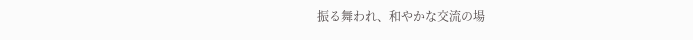振る舞われ、和やかな交流の場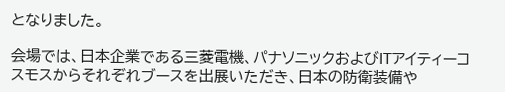となりました。

会場では、日本企業である三菱電機、パナソニックおよびITアイティーコスモスからそれぞれブースを出展いただき、日本の防衛装備や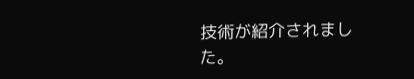技術が紹介されました。